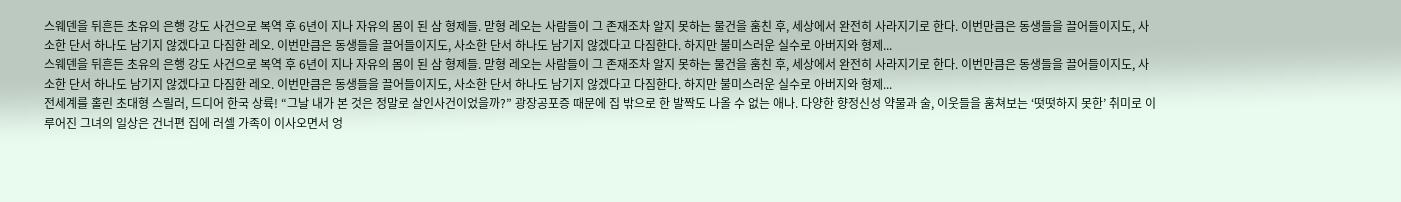스웨덴을 뒤흔든 초유의 은행 강도 사건으로 복역 후 6년이 지나 자유의 몸이 된 삼 형제들. 맏형 레오는 사람들이 그 존재조차 알지 못하는 물건을 훔친 후, 세상에서 완전히 사라지기로 한다. 이번만큼은 동생들을 끌어들이지도, 사소한 단서 하나도 남기지 않겠다고 다짐한 레오. 이번만큼은 동생들을 끌어들이지도, 사소한 단서 하나도 남기지 않겠다고 다짐한다. 하지만 불미스러운 실수로 아버지와 형제...
스웨덴을 뒤흔든 초유의 은행 강도 사건으로 복역 후 6년이 지나 자유의 몸이 된 삼 형제들. 맏형 레오는 사람들이 그 존재조차 알지 못하는 물건을 훔친 후, 세상에서 완전히 사라지기로 한다. 이번만큼은 동생들을 끌어들이지도, 사소한 단서 하나도 남기지 않겠다고 다짐한 레오. 이번만큼은 동생들을 끌어들이지도, 사소한 단서 하나도 남기지 않겠다고 다짐한다. 하지만 불미스러운 실수로 아버지와 형제...
전세계를 홀린 초대형 스릴러, 드디어 한국 상륙! “그날 내가 본 것은 정말로 살인사건이었을까?” 광장공포증 때문에 집 밖으로 한 발짝도 나올 수 없는 애나. 다양한 향정신성 약물과 술, 이웃들을 훔쳐보는 ‘떳떳하지 못한’ 취미로 이루어진 그녀의 일상은 건너편 집에 러셀 가족이 이사오면서 엉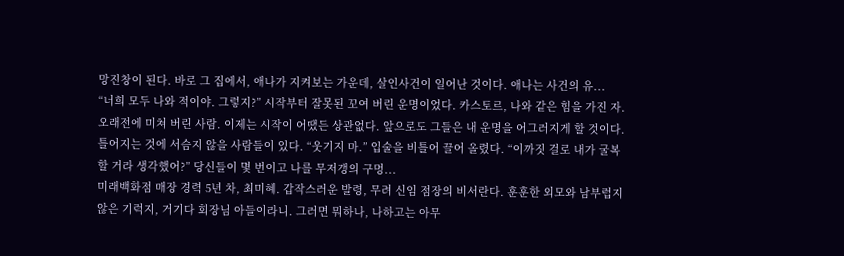망진창이 된다. 바로 그 집에서, 애나가 지켜보는 가운데, 살인사건이 일어난 것이다. 애나는 사건의 유...
“너희 모두 나와 적이야. 그렇지?” 시작부터 잘못된 꼬여 버린 운명이었다. 카스토르, 나와 같은 힘을 가진 자. 오래전에 미쳐 버린 사람. 이제는 시작이 어땠든 상관없다. 앞으로도 그들은 내 운명을 어그러지게 할 것이다. 틀어지는 것에 서슴지 않을 사람들이 있다. “웃기지 마.” 입술을 비틀어 끌어 올렸다. “이까짓 걸로 내가 굴복할 거라 생각했어?” 당신들이 몇 번이고 나를 무저갱의 구멍...
미래백화점 매장 경력 5년 차, 최미혜. 갑작스러운 발령, 무려 신임 점장의 비서란다. 훈훈한 외모와 남부럽지 않은 기럭지, 거기다 회장님 아들이라니. 그러면 뭐하나, 나하고는 아무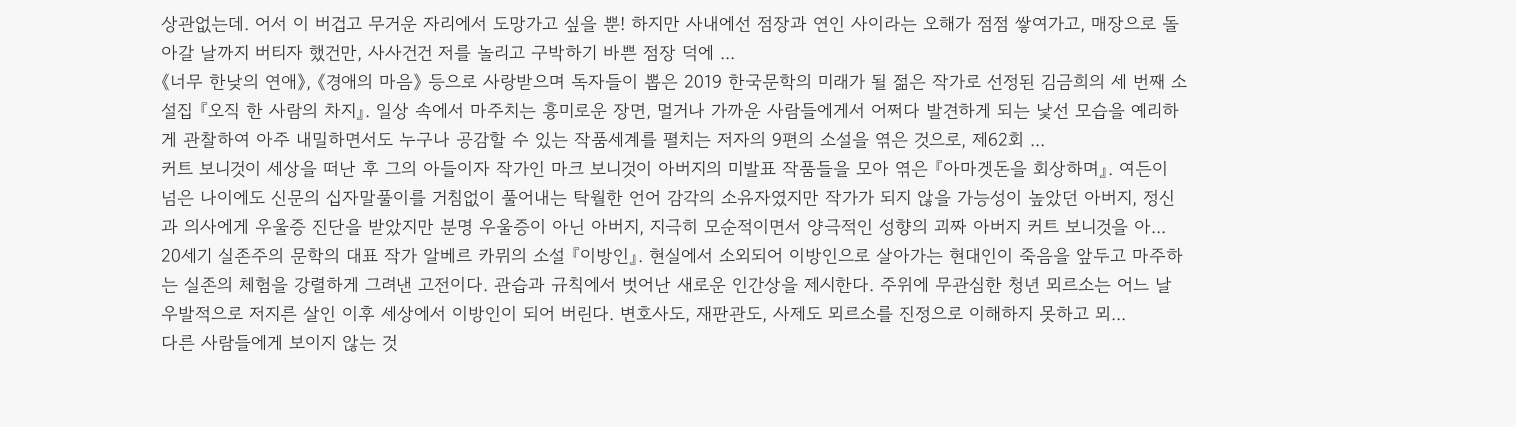상관없는데. 어서 이 버겁고 무거운 자리에서 도망가고 싶을 뿐! 하지만 사내에선 점장과 연인 사이라는 오해가 점점 쌓여가고, 매장으로 돌아갈 날까지 버티자 했건만, 사사건건 저를 놀리고 구박하기 바쁜 점장 덕에 ...
《너무 한낮의 연애》, 《경애의 마음》 등으로 사랑받으며 독자들이 뽑은 2019 한국문학의 미래가 될 젊은 작가로 선정된 김금희의 세 번째 소설집 『오직 한 사람의 차지』. 일상 속에서 마주치는 흥미로운 장면, 멀거나 가까운 사람들에게서 어쩌다 발견하게 되는 낯선 모습을 예리하게 관찰하여 아주 내밀하면서도 누구나 공감할 수 있는 작품세계를 펼치는 저자의 9편의 소설을 엮은 것으로, 제62회 ...
커트 보니것이 세상을 떠난 후 그의 아들이자 작가인 마크 보니것이 아버지의 미발표 작품들을 모아 엮은 『아마겟돈을 회상하며』. 여든이 넘은 나이에도 신문의 십자말풀이를 거침없이 풀어내는 탁월한 언어 감각의 소유자였지만 작가가 되지 않을 가능성이 높았던 아버지, 정신과 의사에게 우울증 진단을 받았지만 분명 우울증이 아닌 아버지, 지극히 모순적이면서 양극적인 성향의 괴짜 아버지 커트 보니것을 아...
20세기 실존주의 문학의 대표 작가 알베르 카뮈의 소설 『이방인』. 현실에서 소외되어 이방인으로 살아가는 현대인이 죽음을 앞두고 마주하는 실존의 체험을 강렬하게 그려낸 고전이다. 관습과 규칙에서 벗어난 새로운 인간상을 제시한다. 주위에 무관심한 청년 뫼르소는 어느 날 우발적으로 저지른 살인 이후 세상에서 이방인이 되어 버린다. 변호사도, 재판관도, 사제도 뫼르소를 진정으로 이해하지 못하고 뫼...
다른 사람들에게 보이지 않는 것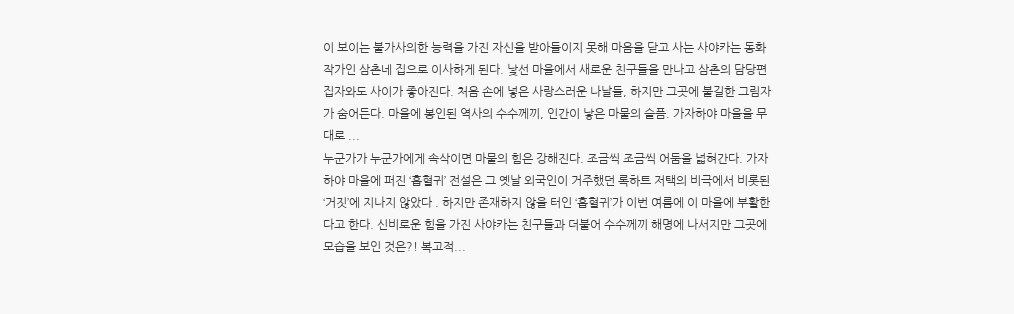이 보이는 불가사의한 능력을 가진 자신을 받아들이지 못해 마음을 닫고 사는 사야카는 동화 작가인 삼촌네 집으로 이사하게 된다. 낯선 마을에서 새로운 친구들을 만나고 삼촌의 담당편집자와도 사이가 좋아진다. 처음 손에 넣은 사랑스러운 나날들, 하지만 그곳에 불길한 그림자가 숨어든다. 마을에 봉인된 역사의 수수께끼, 인간이 낳은 마물의 슬픔. 가자하야 마을을 무대로 ...
누군가가 누군가에게 속삭이면 마물의 힘은 강해진다. 조금씩 조금씩 어둠을 넓혀간다. 가자하야 마을에 퍼진 ‘흡혈귀’ 전설은 그 옛날 외국인이 거주했던 록하트 저택의 비극에서 비롯된 ‘거짓’에 지나지 않았다 . 하지만 존재하지 않을 터인 ‘흡혈귀’가 이번 여름에 이 마을에 부활한다고 한다. 신비로운 힘을 가진 사야카는 친구들과 더불어 수수께끼 해명에 나서지만 그곳에 모습을 보인 것은?! 복고적...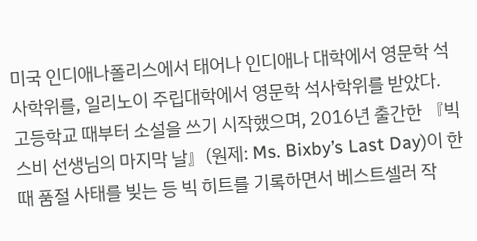미국 인디애나폴리스에서 태어나 인디애나 대학에서 영문학 석사학위를, 일리노이 주립대학에서 영문학 석사학위를 받았다. 고등학교 때부터 소설을 쓰기 시작했으며, 2016년 출간한 『빅스비 선생님의 마지막 날』(원제: Ms. Bixby’s Last Day)이 한때 품절 사태를 빚는 등 빅 히트를 기록하면서 베스트셀러 작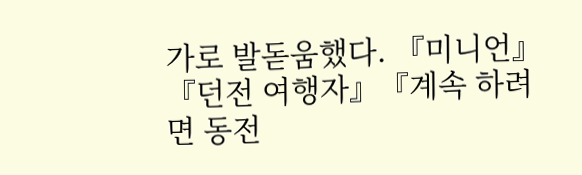가로 발돋움했다. 『미니언』『던전 여행자』『계속 하려면 동전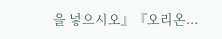을 넣으시오』『오리온...